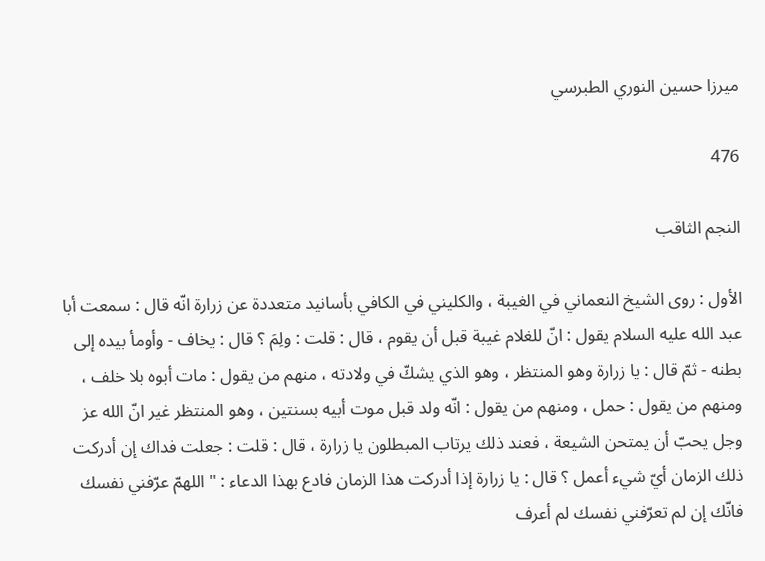ميرزا حسين النوري الطبرسي

476

النجم الثاقب

الأول : روى الشيخ النعماني في الغيبة ، والكليني في الكافي بأسانيد متعددة عن زرارة انّه قال : سمعت أبا عبد الله عليه السلام يقول : انّ للغلام غيبة قبل أن يقوم ، قال : قلت : ولِمَ ؟ قال : يخاف - وأومأ بيده إلى بطنه - ثمّ قال : يا زرارة وهو المنتظر ، وهو الذي يشكّ في ولادته ، منهم من يقول : مات أبوه بلا خلف ، ومنهم من يقول : حمل ، ومنهم من يقول : انّه ولد قبل موت أبيه بسنتين ، وهو المنتظر غير انّ الله عز وجل يحبّ أن يمتحن الشيعة ، فعند ذلك يرتاب المبطلون يا زرارة ، قال : قلت : جعلت فداك إن أدركت ذلك الزمان أيّ شيء أعمل ؟ قال : يا زرارة إذا أدركت هذا الزمان فادع بهذا الدعاء : " اللهمّ عرّفني نفسك فانّك إن لم تعرّفني نفسك لم أعرف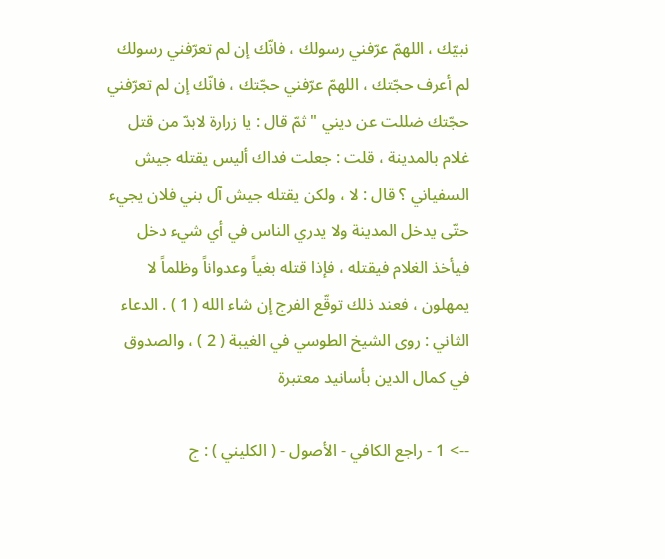نبيّك ، اللهمّ عرّفني رسولك ، فانّك إن لم تعرّفني رسولك لم أعرف حجّتك ، اللهمّ عرّفني حجّتك ، فانّك إن لم تعرّفني حجّتك ضللت عن ديني " ثمّ قال : يا زرارة لابدّ من قتل غلام بالمدينة ، قلت : جعلت فداك أليس يقتله جيش السفياني ؟ قال : لا ، ولكن يقتله جيش آل بني فلان يجيء حتّى يدخل المدينة ولا يدري الناس في أي شيء دخل فيأخذ الغلام فيقتله ، فإذا قتله بغياً وعدواناً وظلماً لا يمهلون ، فعند ذلك توقّع الفرج إن شاء الله ( 1 ) . الدعاء الثاني : روى الشيخ الطوسي في الغيبة ( 2 ) ، والصدوق في كمال الدين بأسانيد معتبرة

--> 1 - راجع الكافي - الأصول - ( الكليني ) : ج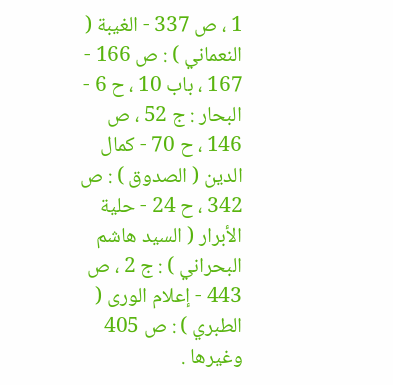1 ، ص 337 - الغيبة ( النعماني ) : ص 166 - 167 ، باب 10 ، ح 6 - البحار : ج 52 ، ص 146 ، ح 70 - كمال الدين ( الصدوق ) : ص 342 ، ح 24 - حلية الأبرار ( السيد هاشم البحراني ) : ج 2 ، ص 443 - إعلام الورى ( الطبري ) : ص 405 وغيرها .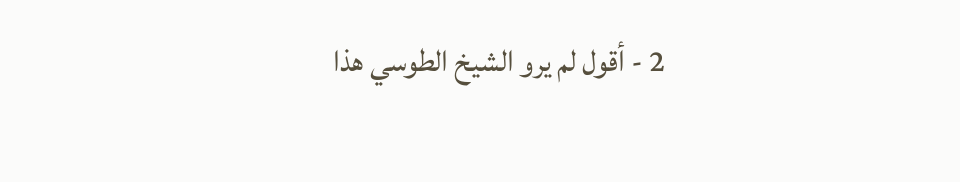2 - أقول لم يرو الشيخ الطوسي هذا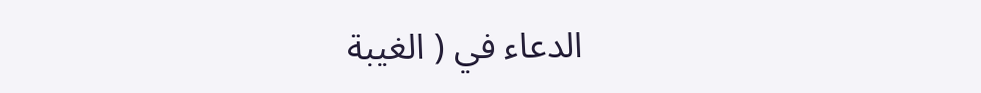الدعاء في ( الغيبة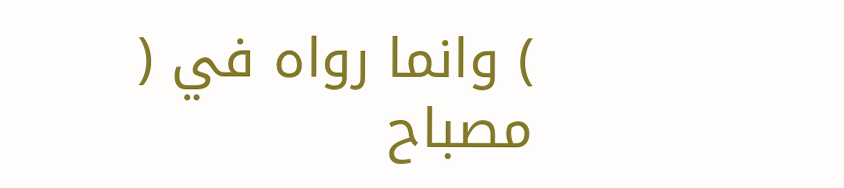) وانما رواه في ( مصباح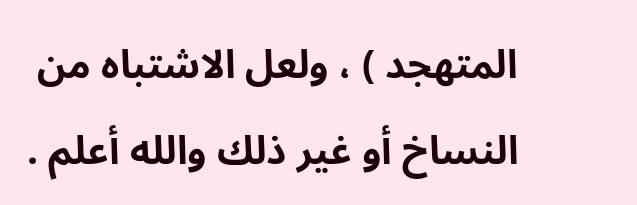المتهجد ) ، ولعل الاشتباه من النساخ أو غير ذلك والله أعلم .